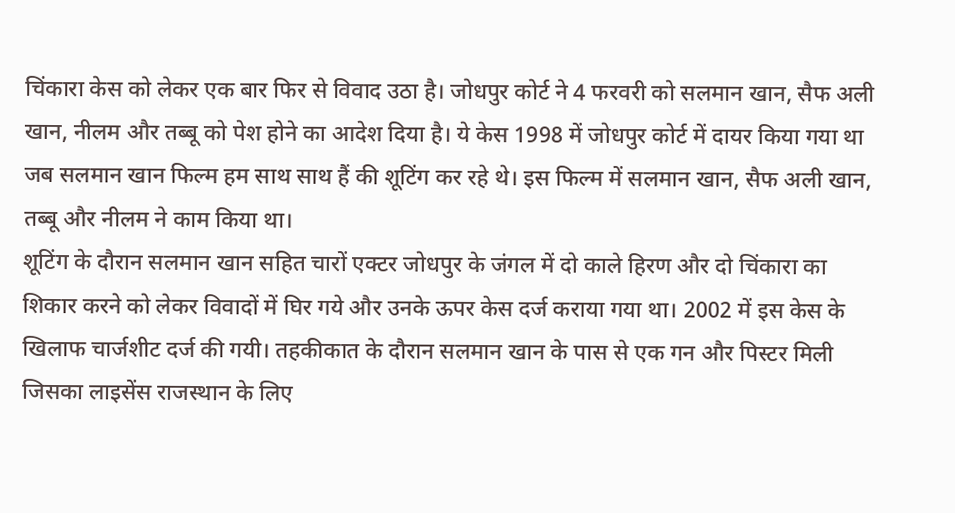चिंकारा केस को लेकर एक बार फिर से विवाद उठा है। जोधपुर कोर्ट ने 4 फरवरी को सलमान खान, सैफ अली खान, नीलम और तब्बू को पेश होने का आदेश दिया है। ये केस 1998 में जोधपुर कोर्ट में दायर किया गया था जब सलमान खान फिल्म हम साथ साथ हैं की शूटिंग कर रहे थे। इस फिल्म में सलमान खान, सैफ अली खान, तब्बू और नीलम ने काम किया था।
शूटिंग के दौरान सलमान खान सहित चारों एक्टर जोधपुर के जंगल में दो काले हिरण और दो चिंकारा का शिकार करने को लेकर विवादों में घिर गये और उनके ऊपर केस दर्ज कराया गया था। 2002 में इस केस के खिलाफ चार्जशीट दर्ज की गयी। तहकीकात के दौरान सलमान खान के पास से एक गन और पिस्टर मिली जिसका लाइसेंस राजस्थान के लिए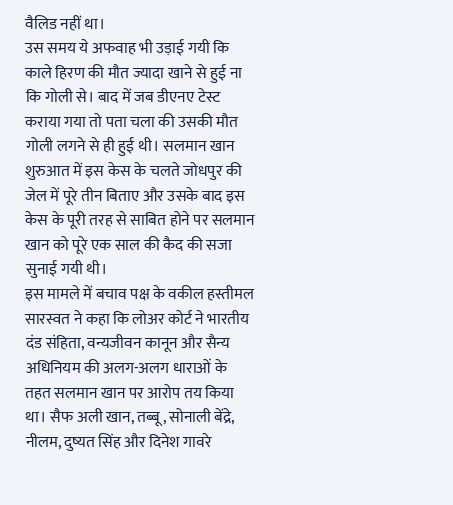वैलिड नहीं था।
उस समय ये अफवाह भी उड़ाई गयी कि काले हिरण की मौत ज्यादा खाने से हुई ना कि गोली से। बाद में जब डीएनए टेस्ट कराया गया तो पता चला की उसकी मौत गोली लगने से ही हुई थी। सलमान खान शुरुआत में इस केस के चलते जोधपुर की जेल में पूरे तीन बिताए और उसके बाद इस केस के पूरी तरह से साबित होने पर सलमान खान को पूरे एक साल की कैद की सजा सुनाई गयी थी।
इस मामले में बचाव पक्ष के वकील हस्तीमल सारस्वत ने कहा कि लोअर कोर्ट ने भारतीय दंड संहिता, वन्यजीवन कानून और सैन्य अधिनियम की अलग-अलग धाराओं के तहत सलमान खान पर आरोप तय किया था। सैफ अली खान, तब्बू, सोनाली बेंद्रे, नीलम, दुष्यत सिंह और दिनेश गावरे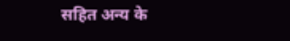सहित अन्य के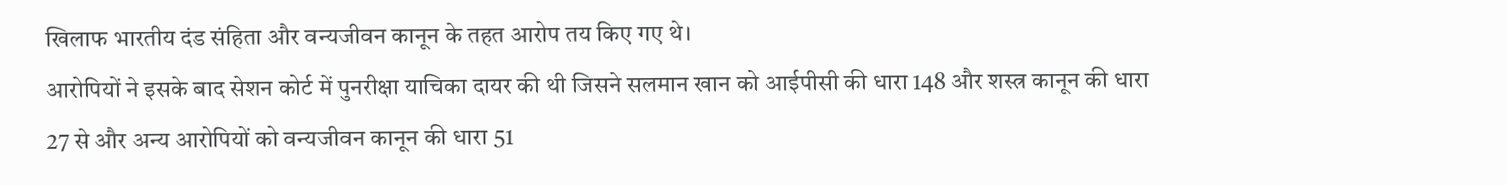खिलाफ भारतीय दंड संहिता और वन्यजीवन कानून के तहत आरोप तय किए गए थे।
आरोपियों ने इसके बाद सेशन कोर्ट में पुनरीक्षा याचिका दायर की थी जिसने सलमान खान को आईपीसी की धारा 148 और शस्त्र कानून की धारा 27 से और अन्य आरोपियों को वन्यजीवन कानून की धारा 51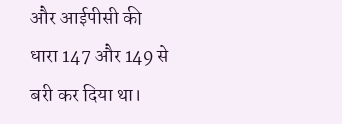और आईपीसी की धारा 147 और 149 से बरी कर दिया था।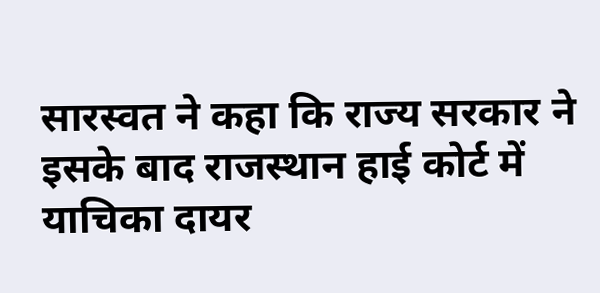सारस्वत ने कहा कि राज्य सरकार ने इसके बाद राजस्थान हाई कोर्ट में याचिका दायर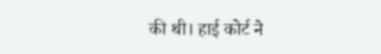की थी। हाई कोर्ट ने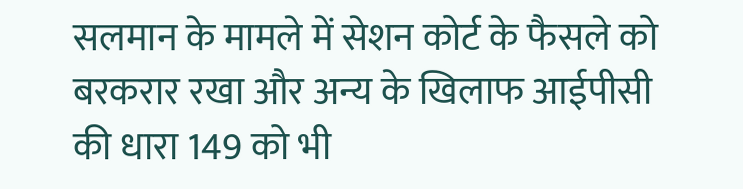सलमान के मामले में सेशन कोर्ट के फैसले को बरकरार रखा और अन्य के खिलाफ आईपीसी की धारा 149 को भी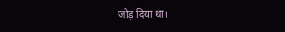जोड़ दिया था।